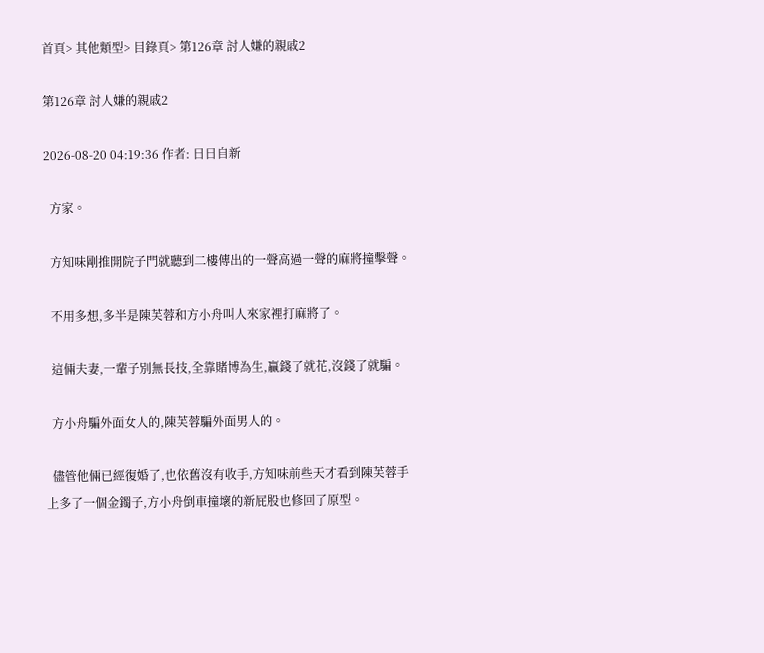首頁> 其他類型> 目錄頁> 第126章 討人嫌的親戚2

第126章 討人嫌的親戚2

2026-08-20 04:19:36 作者: 日日自新

  方家。

  方知味剛推開院子門就聽到二樓傳出的一聲高過一聲的麻將撞擊聲。

  不用多想,多半是陳芙蓉和方小舟叫人來家裡打麻將了。

  這倆夫妻,一輩子別無長技,全靠賭博為生,贏錢了就花,沒錢了就騙。

  方小舟騙外面女人的,陳芙蓉騙外面男人的。

  儘管他倆已經復婚了,也依舊沒有收手,方知味前些天才看到陳芙蓉手上多了一個金鐲子,方小舟倒車撞壞的新屁股也修回了原型。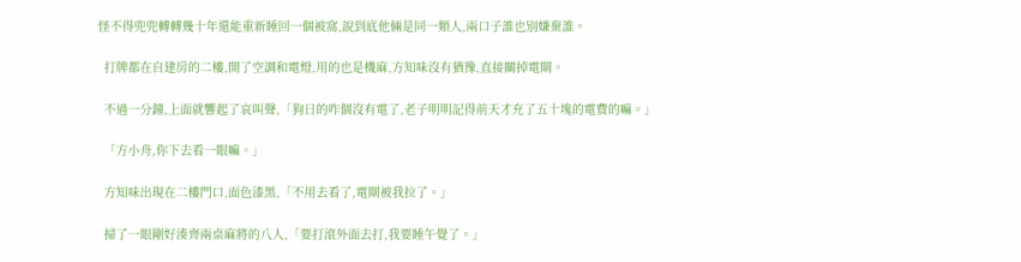怪不得兜兜轉轉幾十年還能重新睡回一個被窩,說到底他倆是同一類人,兩口子誰也別嫌棄誰。

  打牌都在自建房的二樓,開了空調和電燈,用的也是機麻,方知味沒有猶豫,直接關掉電閘。

  不過一分鐘,上面就響起了哀叫聲,「狗日的咋個沒有電了,老子明明記得前天才充了五十塊的電費的嘛。」

  「方小舟,你下去看一眼嘛。」

  方知味出現在二樓門口,面色漆黑,「不用去看了,電閘被我拉了。」

  掃了一眼剛好湊齊兩桌麻將的八人,「要打滾外面去打,我要睡午覺了。」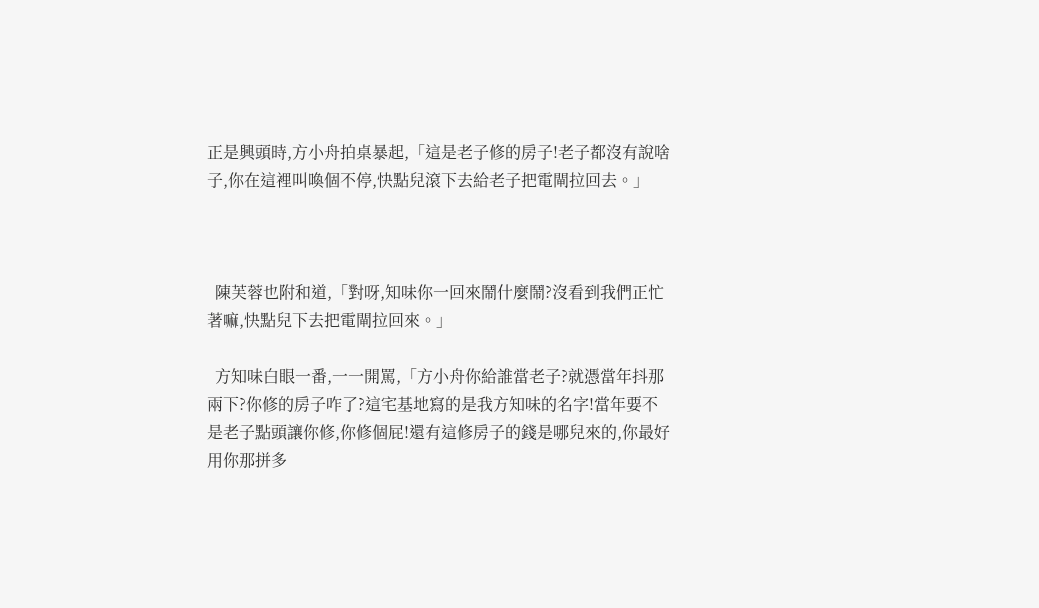正是興頭時,方小舟拍桌暴起,「這是老子修的房子!老子都沒有說啥子,你在這裡叫喚個不停,快點兒滾下去給老子把電閘拉回去。」



  陳芙蓉也附和道,「對呀,知味你一回來鬧什麼鬧?沒看到我們正忙著嘛,快點兒下去把電閘拉回來。」

  方知味白眼一番,一一開罵,「方小舟你給誰當老子?就憑當年抖那兩下?你修的房子咋了?這宅基地寫的是我方知味的名字!當年要不是老子點頭讓你修,你修個屁!還有這修房子的錢是哪兒來的,你最好用你那拼多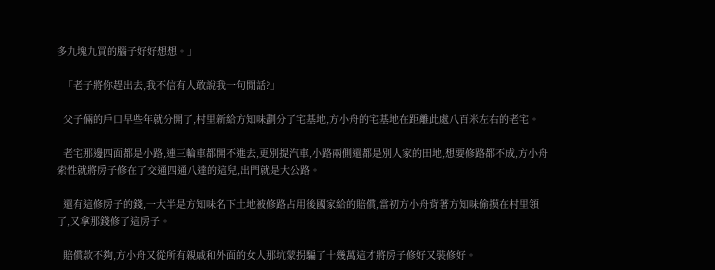多九塊九買的腦子好好想想。」

  「老子將你趕出去,我不信有人敢說我一句閒話?」

  父子倆的戶口早些年就分開了,村里新給方知味劃分了宅基地,方小舟的宅基地在距離此處八百米左右的老宅。

  老宅那邊四面都是小路,連三輪車都開不進去,更別提汽車,小路兩側還都是別人家的田地,想要修路都不成,方小舟索性就將房子修在了交通四通八達的這兒,出門就是大公路。

  還有這修房子的錢,一大半是方知味名下土地被修路占用後國家給的賠償,當初方小舟背著方知味偷摸在村里領了,又拿那錢修了這房子。

  賠償款不夠,方小舟又從所有親戚和外面的女人那坑蒙拐騙了十幾萬這才將房子修好又裝修好。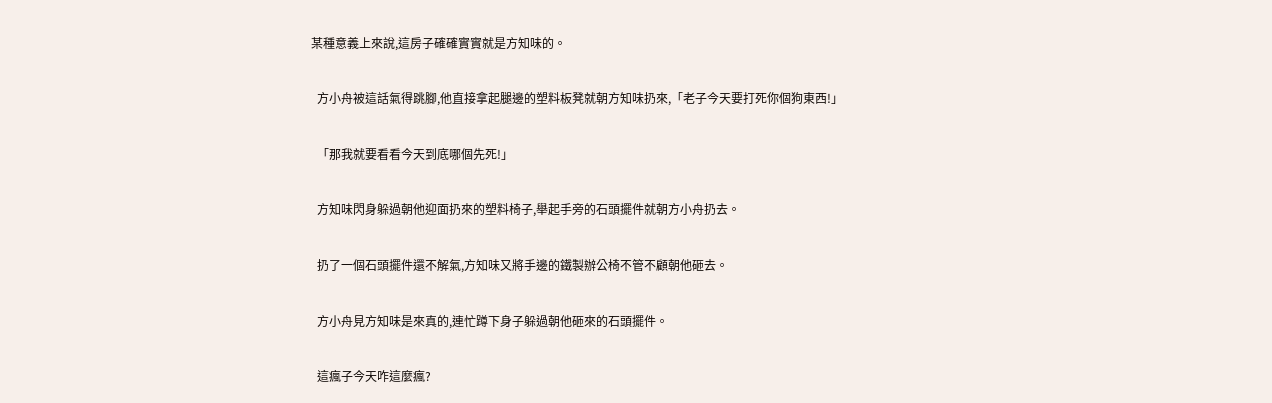某種意義上來說,這房子確確實實就是方知味的。

  方小舟被這話氣得跳腳,他直接拿起腿邊的塑料板凳就朝方知味扔來,「老子今天要打死你個狗東西!」

  「那我就要看看今天到底哪個先死!」

  方知味閃身躲過朝他迎面扔來的塑料椅子,舉起手旁的石頭擺件就朝方小舟扔去。

  扔了一個石頭擺件還不解氣,方知味又將手邊的鐵製辦公椅不管不顧朝他砸去。

  方小舟見方知味是來真的,連忙蹲下身子躲過朝他砸來的石頭擺件。

  這瘋子今天咋這麼瘋?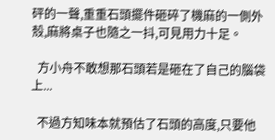砰的一聲,重重石頭擺件砸碎了機麻的一側外殼,麻將桌子也隨之一抖,可見用力十足。

  方小舟不敢想那石頭若是砸在了自己的腦袋上...

  不過方知味本就預估了石頭的高度,只要他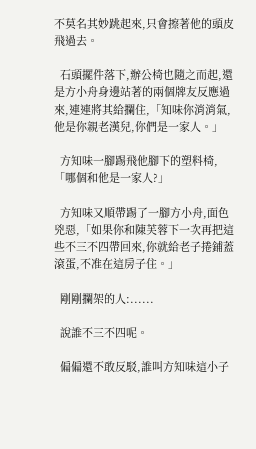不莫名其妙跳起來,只會擦著他的頭皮飛過去。

  石頭擺件落下,辦公椅也隨之而起,還是方小舟身邊站著的兩個牌友反應過來,連連將其給攔住,「知味你消消氣,他是你親老漢兒,你們是一家人。」

  方知味一腳踢飛他腳下的塑料椅,「哪個和他是一家人?」

  方知味又順帶踢了一腳方小舟,面色兇惡,「如果你和陳芙蓉下一次再把這些不三不四帶回來,你就給老子捲鋪蓋滾蛋,不准在這房子住。」

  剛剛攔架的人:......

  說誰不三不四呢。

  偏偏還不敢反駁,誰叫方知味這小子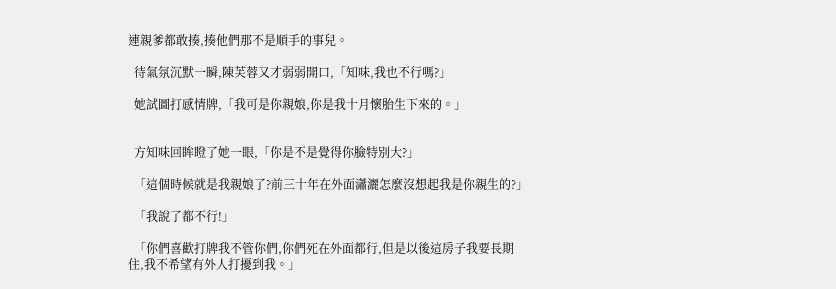連親爹都敢揍,揍他們那不是順手的事兒。

  待氣氛沉默一瞬,陳芙蓉又才弱弱開口,「知味,我也不行嗎?」

  她試圖打感情牌,「我可是你親娘,你是我十月懷胎生下來的。」


  方知味回眸瞪了她一眼,「你是不是覺得你臉特別大?」

  「這個時候就是我親娘了?前三十年在外面瀟灑怎麼沒想起我是你親生的?」

  「我說了都不行!」

  「你們喜歡打牌我不管你們,你們死在外面都行,但是以後這房子我要長期住,我不希望有外人打擾到我。」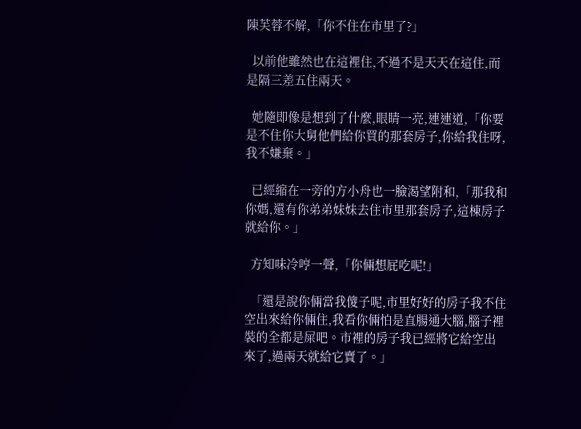陳芙蓉不解,「你不住在市里了?」

  以前他雖然也在這裡住,不過不是天天在這住,而是隔三差五住兩天。

  她隨即像是想到了什麼,眼睛一亮,連連道,「你要是不住你大舅他們給你買的那套房子,你給我住呀,我不嫌棄。」

  已經縮在一旁的方小舟也一臉渴望附和,「那我和你媽,還有你弟弟妹妹去住市里那套房子,這棟房子就給你。」

  方知味冷哼一聲,「你倆想屁吃呢!」

  「還是說你倆當我傻子呢,市里好好的房子我不住空出來給你倆住,我看你倆怕是直腸通大腦,腦子裡裝的全都是屎吧。市裡的房子我已經將它給空出來了,過兩天就給它賣了。」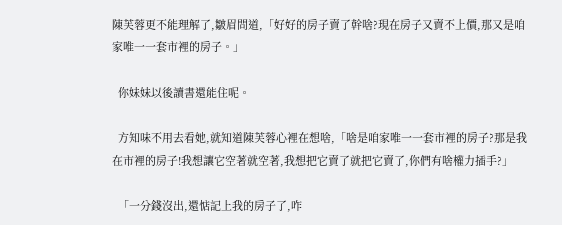陳芙蓉更不能理解了,皺眉問道,「好好的房子賣了幹啥?現在房子又賣不上價,那又是咱家唯一一套市裡的房子。」

  你妹妹以後讀書還能住呢。

  方知味不用去看她,就知道陳芙蓉心裡在想啥,「啥是咱家唯一一套市裡的房子?那是我在市裡的房子!我想讓它空著就空著,我想把它賣了就把它賣了,你們有啥權力插手?」

  「一分錢沒出,還惦記上我的房子了,咋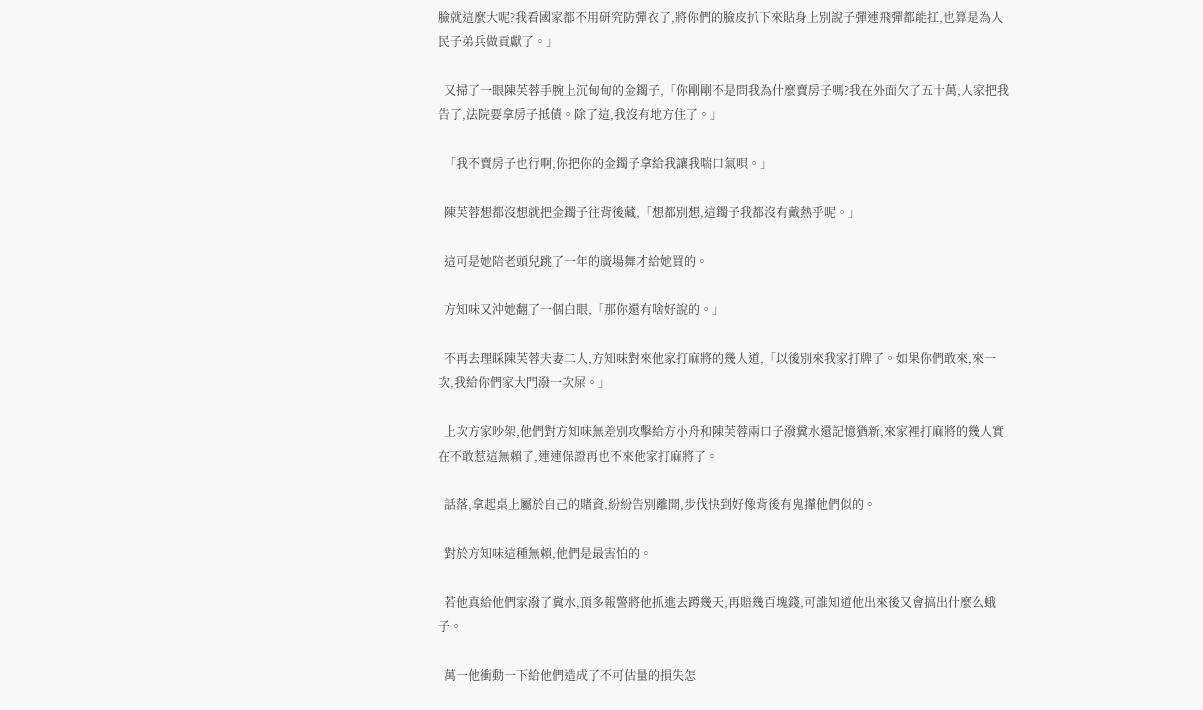臉就這麼大呢?我看國家都不用研究防彈衣了,將你們的臉皮扒下來貼身上別說子彈連飛彈都能扛,也算是為人民子弟兵做貢獻了。」

  又掃了一眼陳芙蓉手腕上沉甸甸的金鐲子,「你剛剛不是問我為什麼賣房子嗎?我在外面欠了五十萬,人家把我告了,法院要拿房子抵債。除了這,我沒有地方住了。」

  「我不賣房子也行啊,你把你的金鐲子拿給我讓我喘口氣唄。」

  陳芙蓉想都沒想就把金鐲子往背後藏,「想都別想,這鐲子我都沒有戴熱乎呢。」

  這可是她陪老頭兒跳了一年的廣場舞才給她買的。

  方知味又沖她翻了一個白眼,「那你還有啥好說的。」

  不再去理睬陳芙蓉夫妻二人,方知味對來他家打麻將的幾人道,「以後別來我家打牌了。如果你們敢來,來一次,我給你們家大門潑一次屎。」

  上次方家吵架,他們對方知味無差別攻擊給方小舟和陳芙蓉兩口子潑糞水還記憶猶新,來家裡打麻將的幾人實在不敢惹這無賴了,連連保證再也不來他家打麻將了。

  話落,拿起桌上屬於自己的賭資,紛紛告別離開,步伐快到好像背後有鬼攆他們似的。

  對於方知味這種無賴,他們是最害怕的。

  若他真給他們家潑了糞水,頂多報警將他抓進去蹲幾天,再賠幾百塊錢,可誰知道他出來後又會搞出什麼么蛾子。

  萬一他衝動一下給他們造成了不可估量的損失怎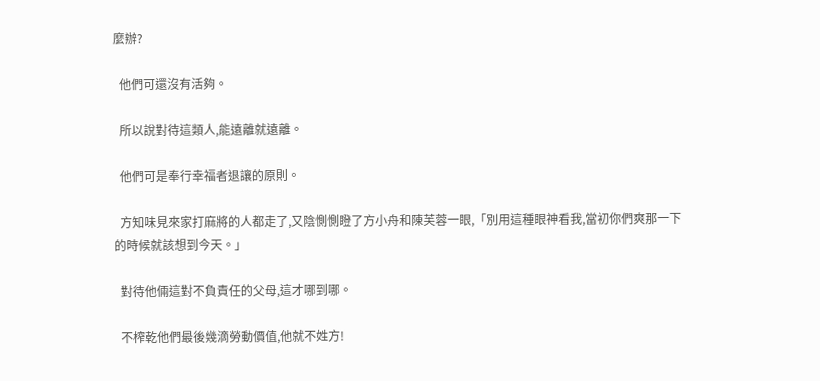麼辦?

  他們可還沒有活夠。

  所以說對待這類人,能遠離就遠離。

  他們可是奉行幸福者退讓的原則。

  方知味見來家打麻將的人都走了,又陰惻惻瞪了方小舟和陳芙蓉一眼,「別用這種眼神看我,當初你們爽那一下的時候就該想到今天。」

  對待他倆這對不負責任的父母,這才哪到哪。

  不榨乾他們最後幾滴勞動價值,他就不姓方!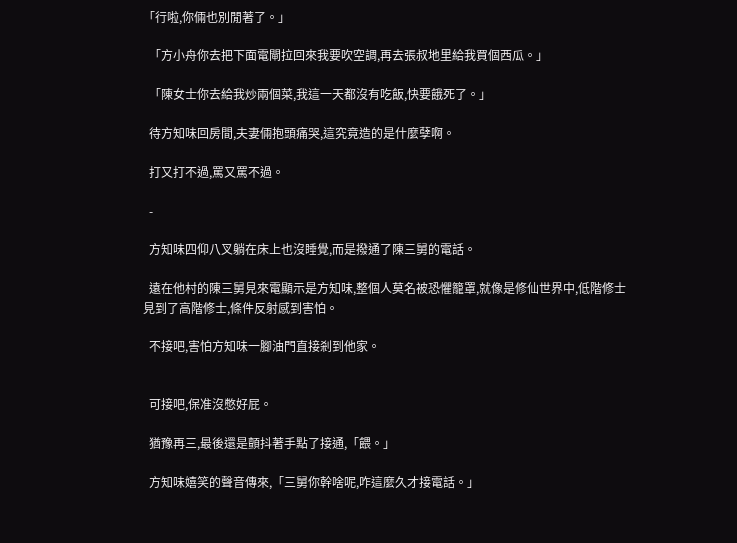「行啦,你倆也別閒著了。」

  「方小舟你去把下面電閘拉回來我要吹空調,再去張叔地里給我買個西瓜。」

  「陳女士你去給我炒兩個菜,我這一天都沒有吃飯,快要餓死了。」

  待方知味回房間,夫妻倆抱頭痛哭,這究竟造的是什麼孽啊。

  打又打不過,罵又罵不過。

  -

  方知味四仰八叉躺在床上也沒睡覺,而是撥通了陳三舅的電話。

  遠在他村的陳三舅見來電顯示是方知味,整個人莫名被恐懼籠罩,就像是修仙世界中,低階修士見到了高階修士,條件反射感到害怕。

  不接吧,害怕方知味一腳油門直接剎到他家。


  可接吧,保准沒憋好屁。

  猶豫再三,最後還是顫抖著手點了接通,「餵。」

  方知味嬉笑的聲音傳來,「三舅你幹啥呢,咋這麼久才接電話。」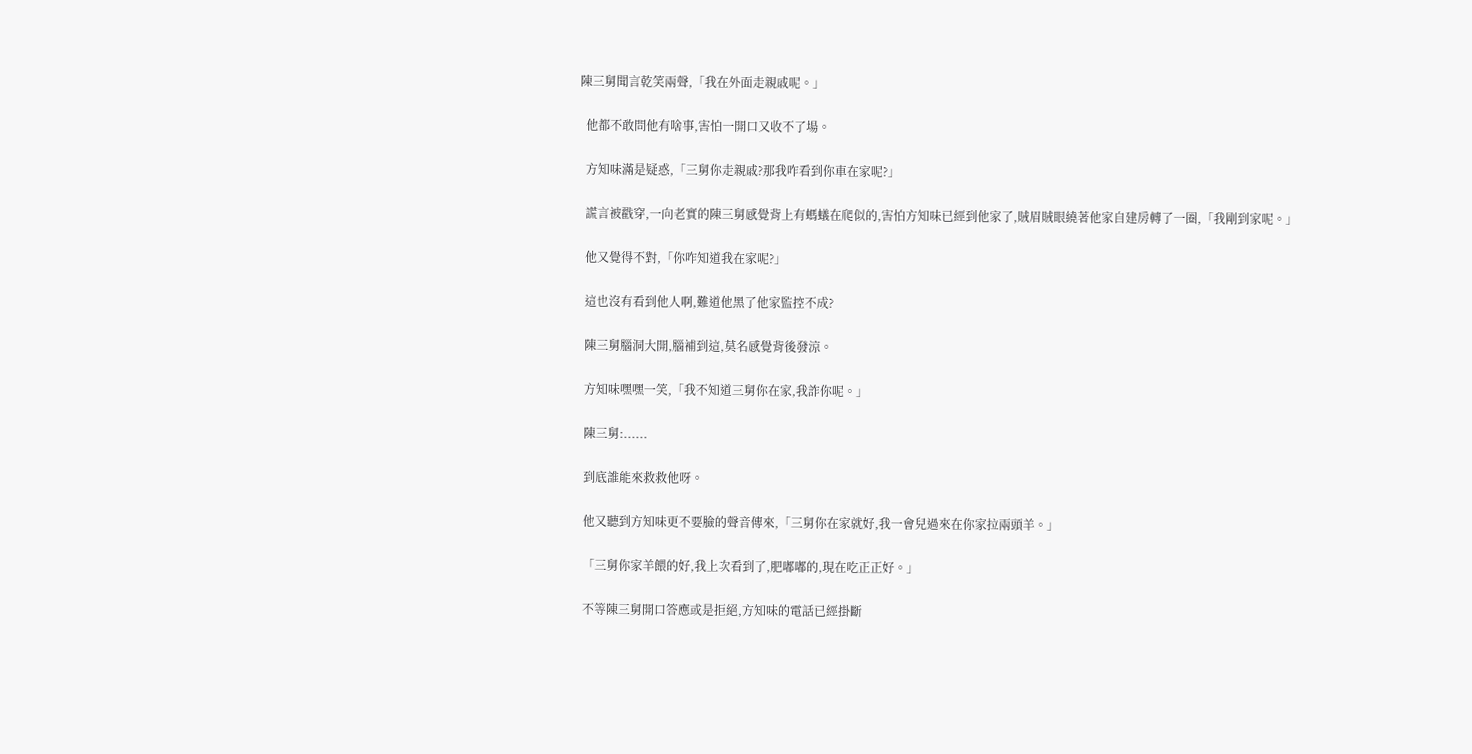陳三舅聞言乾笑兩聲,「我在外面走親戚呢。」

  他都不敢問他有啥事,害怕一開口又收不了場。

  方知味滿是疑惑,「三舅你走親戚?那我咋看到你車在家呢?」

  謊言被戳穿,一向老實的陳三舅感覺背上有螞蟻在爬似的,害怕方知味已經到他家了,賊眉賊眼繞著他家自建房轉了一圈,「我剛到家呢。」

  他又覺得不對,「你咋知道我在家呢?」

  這也沒有看到他人啊,難道他黑了他家監控不成?

  陳三舅腦洞大開,腦補到這,莫名感覺背後發涼。

  方知味嘿嘿一笑,「我不知道三舅你在家,我詐你呢。」

  陳三舅:......

  到底誰能來救救他呀。

  他又聽到方知味更不要臉的聲音傳來,「三舅你在家就好,我一會兒過來在你家拉兩頭羊。」

  「三舅你家羊餵的好,我上次看到了,肥嘟嘟的,現在吃正正好。」

  不等陳三舅開口答應或是拒絕,方知味的電話已經掛斷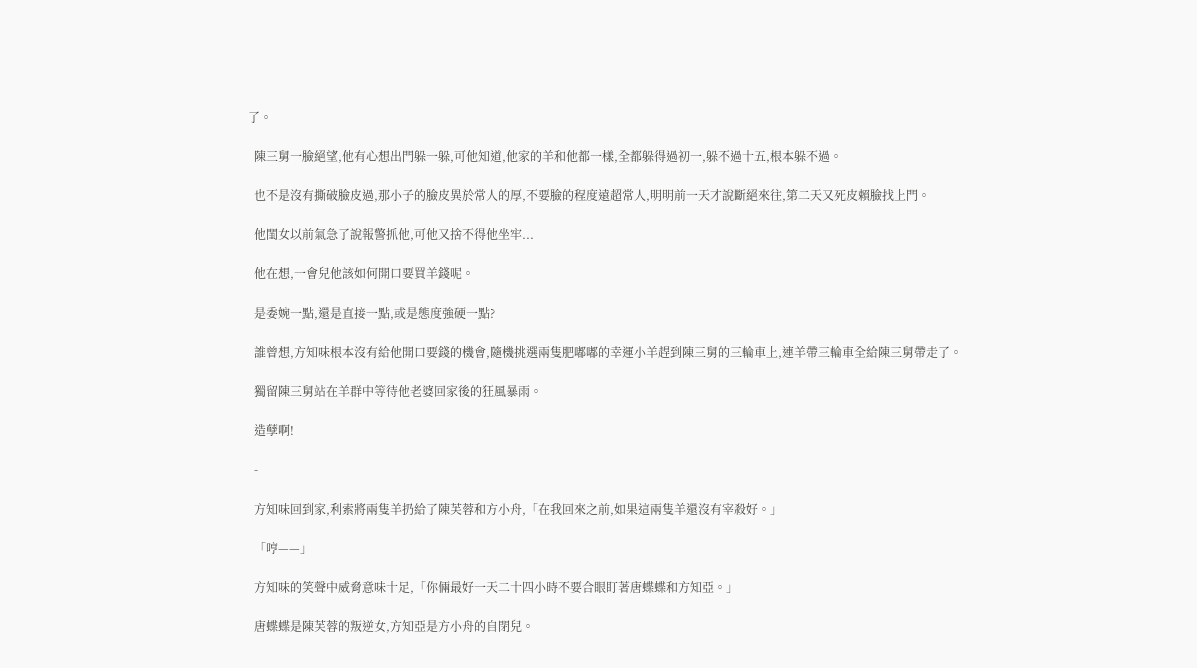了。

  陳三舅一臉絕望,他有心想出門躲一躲,可他知道,他家的羊和他都一樣,全都躲得過初一,躲不過十五,根本躲不過。

  也不是沒有撕破臉皮過,那小子的臉皮異於常人的厚,不要臉的程度遠超常人,明明前一天才說斷絕來往,第二天又死皮賴臉找上門。

  他閨女以前氣急了說報警抓他,可他又捨不得他坐牢...

  他在想,一會兒他該如何開口要買羊錢呢。

  是委婉一點,還是直接一點,或是態度強硬一點?

  誰曾想,方知味根本沒有給他開口要錢的機會,隨機挑選兩隻肥嘟嘟的幸運小羊趕到陳三舅的三輪車上,連羊帶三輪車全給陳三舅帶走了。

  獨留陳三舅站在羊群中等待他老婆回家後的狂風暴雨。

  造孽啊!

  -

  方知味回到家,利索將兩隻羊扔給了陳芙蓉和方小舟,「在我回來之前,如果這兩隻羊還沒有宰殺好。」

  「哼——」

  方知味的笑聲中威脅意味十足,「你倆最好一天二十四小時不要合眼盯著唐蝶蝶和方知亞。」

  唐蝶蝶是陳芙蓉的叛逆女,方知亞是方小舟的自閉兒。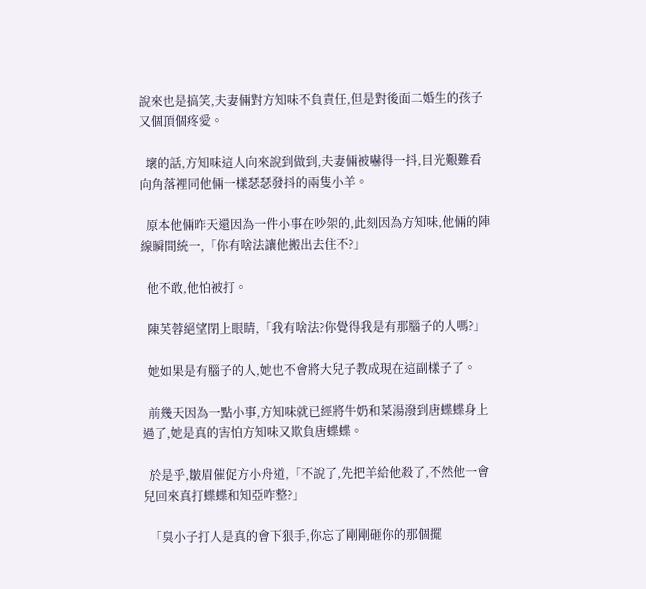說來也是搞笑,夫妻倆對方知味不負責任,但是對後面二婚生的孩子又個頂個疼愛。

  壞的話,方知味這人向來說到做到,夫妻倆被嚇得一抖,目光艱難看向角落裡同他倆一樣瑟瑟發抖的兩隻小羊。

  原本他倆昨天還因為一件小事在吵架的,此刻因為方知味,他倆的陣線瞬間統一,「你有啥法讓他搬出去住不?」

  他不敢,他怕被打。

  陳芙蓉絕望閉上眼睛,「我有啥法?你覺得我是有那腦子的人嗎?」

  她如果是有腦子的人,她也不會將大兒子教成現在這副樣子了。

  前幾天因為一點小事,方知味就已經將牛奶和菜湯潑到唐蝶蝶身上過了,她是真的害怕方知味又欺負唐蝶蝶。

  於是乎,皺眉催促方小舟道,「不說了,先把羊給他殺了,不然他一會兒回來真打蝶蝶和知亞咋整?」

  「臭小子打人是真的會下狠手,你忘了剛剛砸你的那個擺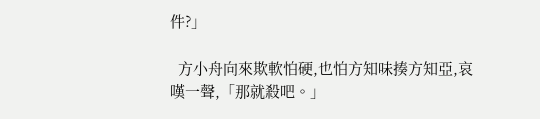件?」

  方小舟向來欺軟怕硬,也怕方知味揍方知亞,哀嘆一聲,「那就殺吧。」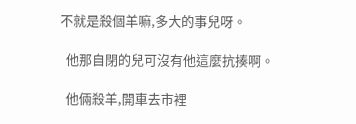不就是殺個羊嘛,多大的事兒呀。

  他那自閉的兒可沒有他這麼抗揍啊。

  他倆殺羊,開車去市裡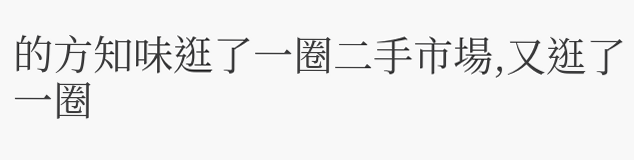的方知味逛了一圈二手市場,又逛了一圈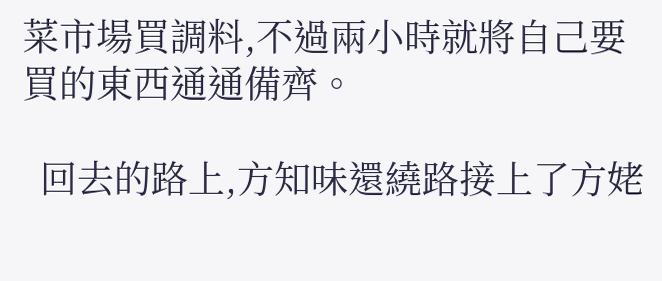菜市場買調料,不過兩小時就將自己要買的東西通通備齊。

  回去的路上,方知味還繞路接上了方姥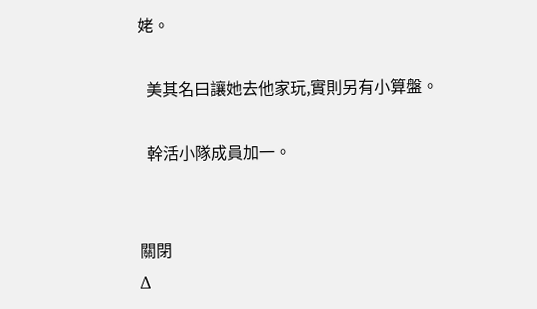姥。

  美其名曰讓她去他家玩,實則另有小算盤。

  幹活小隊成員加一。


關閉
Δ